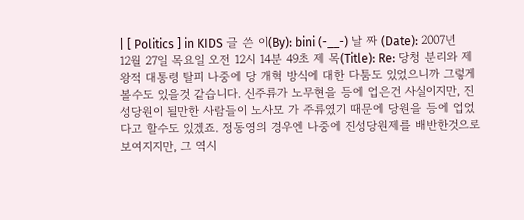| [ Politics ] in KIDS 글 쓴 이(By): bini (-__-) 날 짜 (Date): 2007년 12월 27일 목요일 오전 12시 14분 49초 제 목(Title): Re: 당청 분리와 제왕적 대통령 탈피 나중에 당 개혁 방식에 대한 다툼도 있었으니까 그렇게 볼수도 있을것 같습니다. 신주류가 노무현을 등에 업은건 사실이지만, 진성당원이 될만한 사람들이 노사모 가 주류였기 때문에 당원을 등에 업었다고 할수도 있겠죠. 정동영의 경우엔 나중에 진성당원제를 배반한것으로 보여지지만, 그 역시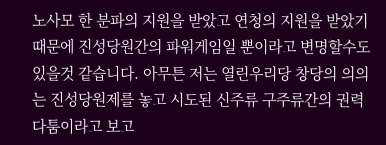노사모 한 분파의 지원을 받았고 연청의 지원을 받았기 때문에 진성당원간의 파워게임일 뿐이라고 변명할수도 있을것 같습니다. 아무튼 저는 열린우리당 창당의 의의는 진성당원제를 놓고 시도된 신주류 구주류간의 권력다툼이라고 보고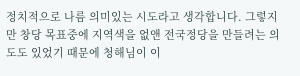정치적으로 나름 의미있는 시도라고 생각합니다. 그렇지만 창당 목표중에 지역색을 없앤 전국정당을 만들려는 의도도 있었기 때문에 청해님이 이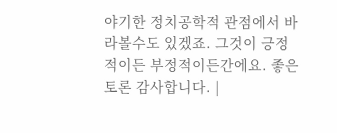야기한 정치공학적 관점에서 바라볼수도 있겠죠. 그것이 긍정적이든 부정적이든간에요. 좋은 토론 감사합니다. |